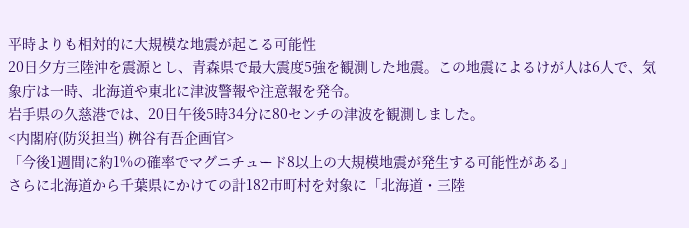平時よりも相対的に大規模な地震が起こる可能性
20日夕方三陸沖を震源とし、青森県で最大震度5強を観測した地震。この地震によるけが人は6人で、気象庁は一時、北海道や東北に津波警報や注意報を発令。
岩手県の久慈港では、20日午後5時34分に80センチの津波を観測しました。
<内閣府(防災担当) 桝谷有吾企画官>
「今後1週間に約1%の確率でマグニチュード8以上の大規模地震が発生する可能性がある」
さらに北海道から千葉県にかけての計182市町村を対象に「北海道・三陸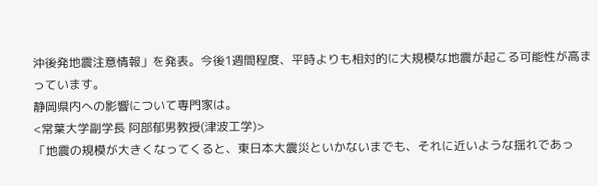沖後発地震注意情報」を発表。今後1週間程度、平時よりも相対的に大規模な地震が起こる可能性が高まっています。
静岡県内への影響について専門家は。
<常葉大学副学長 阿部郁男教授(津波工学)>
「地震の規模が大きくなってくると、東日本大震災といかないまでも、それに近いような揺れであっ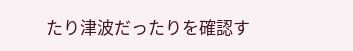たり津波だったりを確認す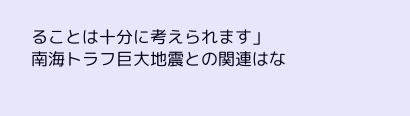ることは十分に考えられます」
南海トラフ巨大地震との関連はな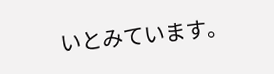いとみています。